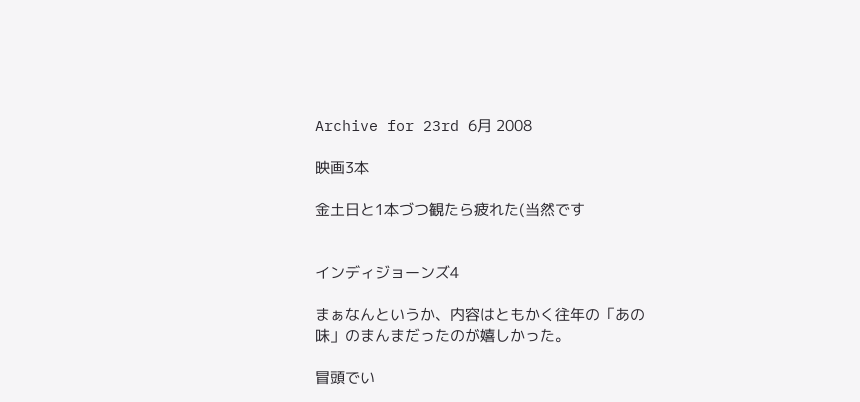Archive for 23rd 6月 2008

映画3本

金土日と1本づつ観たら疲れた(当然です


インディジョーンズ4

まぁなんというか、内容はともかく往年の「あの味」のまんまだったのが嬉しかった。

冒頭でい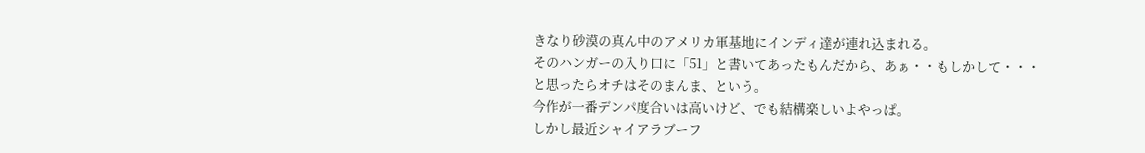きなり砂漠の真ん中のアメリカ軍基地にインディ達が連れ込まれる。
そのハンガーの入り口に「51」と書いてあったもんだから、あぁ・・もしかして・・・
と思ったらオチはそのまんま、という。
今作が一番デンパ度合いは高いけど、でも結構楽しいよやっぱ。
しかし最近シャイアラブーフ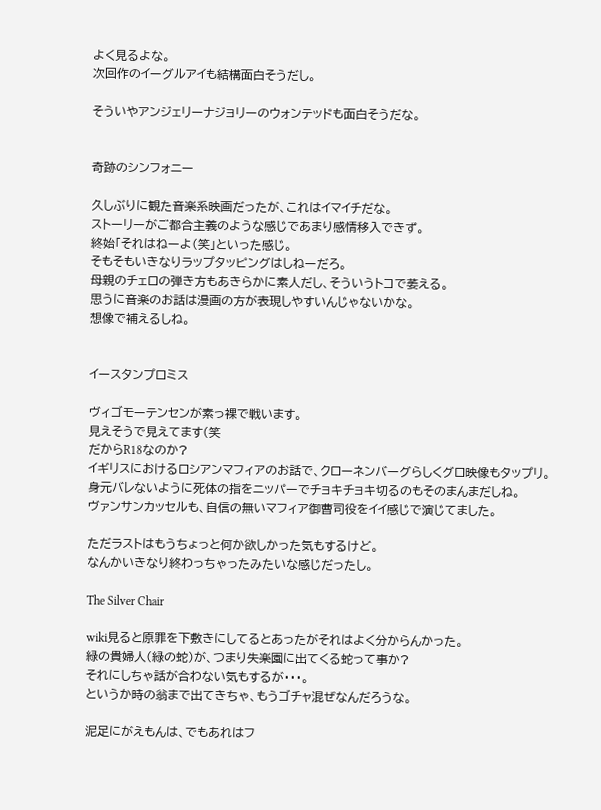よく見るよな。
次回作のイーグルアイも結構面白そうだし。

そういやアンジェリーナジョリーのウォンテッドも面白そうだな。


奇跡のシンフォニー

久しぶりに観た音楽系映画だったが、これはイマイチだな。
ストーリーがご都合主義のような感じであまり感情移入できず。
終始「それはねーよ(笑」といった感じ。
そもそもいきなりラップタッピングはしねーだろ。
母親のチェロの弾き方もあきらかに素人だし、そういうトコで萎える。
思うに音楽のお話は漫画の方が表現しやすいんじゃないかな。
想像で補えるしね。


イースタンプロミス

ヴィゴモーテンセンが素っ裸で戦います。
見えそうで見えてます(笑
だからR18なのか?
イギリスにおけるロシアンマフィアのお話で、クローネンバーグらしくグロ映像もタップリ。
身元バレないように死体の指をニッパーでチョキチョキ切るのもそのまんまだしね。
ヴァンサンカッセルも、自信の無いマフィア御曹司役をイイ感じで演じてました。

ただラストはもうちょっと何か欲しかった気もするけど。
なんかいきなり終わっちゃったみたいな感じだったし。

The Silver Chair

wiki見ると原罪を下敷きにしてるとあったがそれはよく分からんかった。
緑の貴婦人(緑の蛇)が、つまり失楽園に出てくる蛇って事か?
それにしちゃ話が合わない気もするが・・・。
というか時の翁まで出てきちゃ、もうゴチャ混ぜなんだろうな。

泥足にがえもんは、でもあれはフ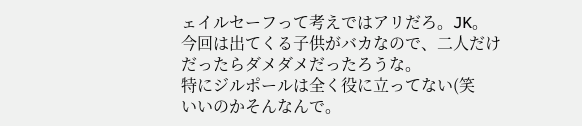ェイルセーフって考えではアリだろ。JK。
今回は出てくる子供がバカなので、二人だけだったらダメダメだったろうな。
特にジルポールは全く役に立ってない(笑
いいのかそんなんで。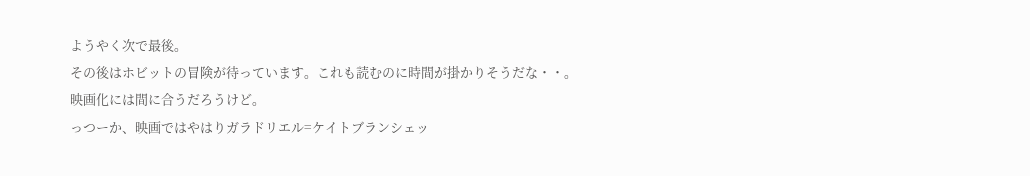ようやく次で最後。
その後はホビットの冒険が待っています。これも読むのに時間が掛かりそうだな・・。
映画化には間に合うだろうけど。
っつーか、映画ではやはりガラドリエル=ケイトブランシェッ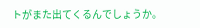トがまた出てくるんでしょうか。